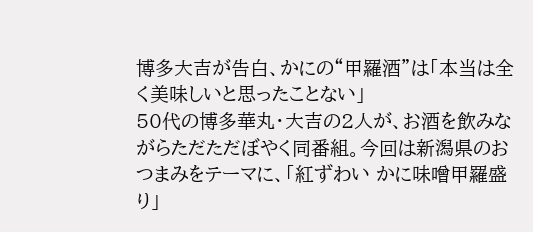博多大吉が告白、かにの“甲羅酒”は「本当は全く美味しいと思ったことない」
50代の博多華丸・大吉の2人が、お酒を飲みながらただただぼやく同番組。今回は新潟県のおつまみをテーマに、「紅ずわい かに味噌甲羅盛り」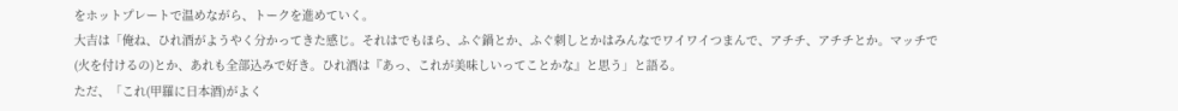をホットプレートで温めながら、トークを進めていく。
大吉は「俺ね、ひれ酒がようやく分かってきた感じ。それはでもほら、ふぐ鍋とか、ふぐ刺しとかはみんなでワイワイつまんで、アチチ、アチチとか。マッチで(火を付けるの)とか、あれも全部込みで好き。ひれ酒は『あっ、これが美味しいってことかな』と思う」と語る。
ただ、「これ(甲羅に日本酒)がよく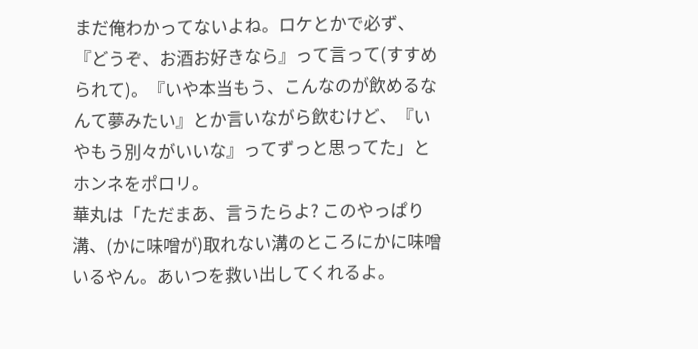まだ俺わかってないよね。ロケとかで必ず、『どうぞ、お酒お好きなら』って言って(すすめられて)。『いや本当もう、こんなのが飲めるなんて夢みたい』とか言いながら飲むけど、『いやもう別々がいいな』ってずっと思ってた」とホンネをポロリ。
華丸は「ただまあ、言うたらよ? このやっぱり溝、(かに味噌が)取れない溝のところにかに味噌いるやん。あいつを救い出してくれるよ。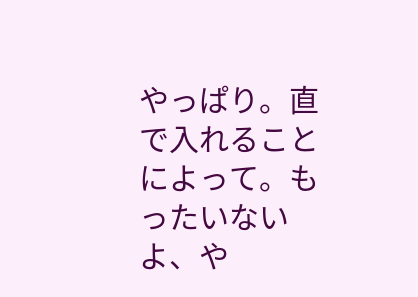やっぱり。直で入れることによって。もったいないよ、や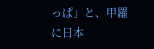っぱ」と、甲羅に日本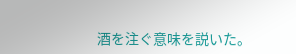酒を注ぐ意味を説いた。